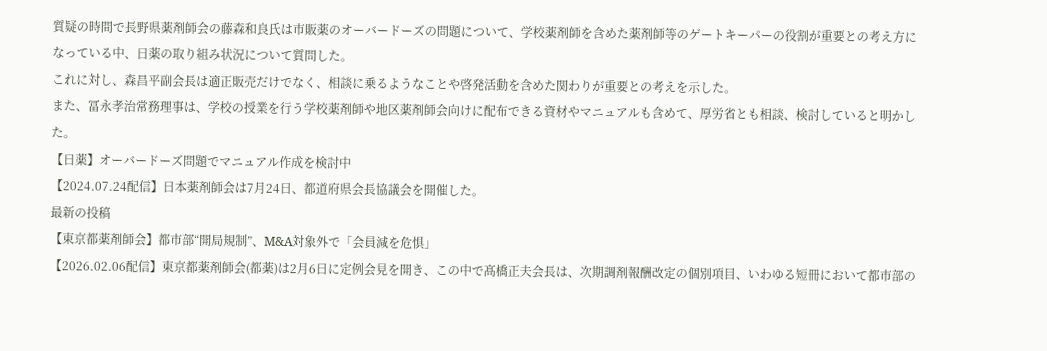質疑の時間で長野県薬剤師会の藤森和良氏は市販薬のオーバードーズの問題について、学校薬剤師を含めた薬剤師等のゲートキーパーの役割が重要との考え方になっている中、日薬の取り組み状況について質問した。
これに対し、森昌平副会長は適正販売だけでなく、相談に乗るようなことや啓発活動を含めた関わりが重要との考えを示した。
また、冨永孝治常務理事は、学校の授業を行う学校薬剤師や地区薬剤師会向けに配布できる資材やマニュアルも含めて、厚労省とも相談、検討していると明かした。
【日薬】オーバードーズ問題でマニュアル作成を検討中
【2024.07.24配信】日本薬剤師会は7月24日、都道府県会長協議会を開催した。
最新の投稿
【東京都薬剤師会】都市部“開局規制”、M&A対象外で「会員減を危惧」
【2026.02.06配信】東京都薬剤師会(都薬)は2月6日に定例会見を開き、この中で髙橋正夫会長は、次期調剤報酬改定の個別項目、いわゆる短冊において都市部の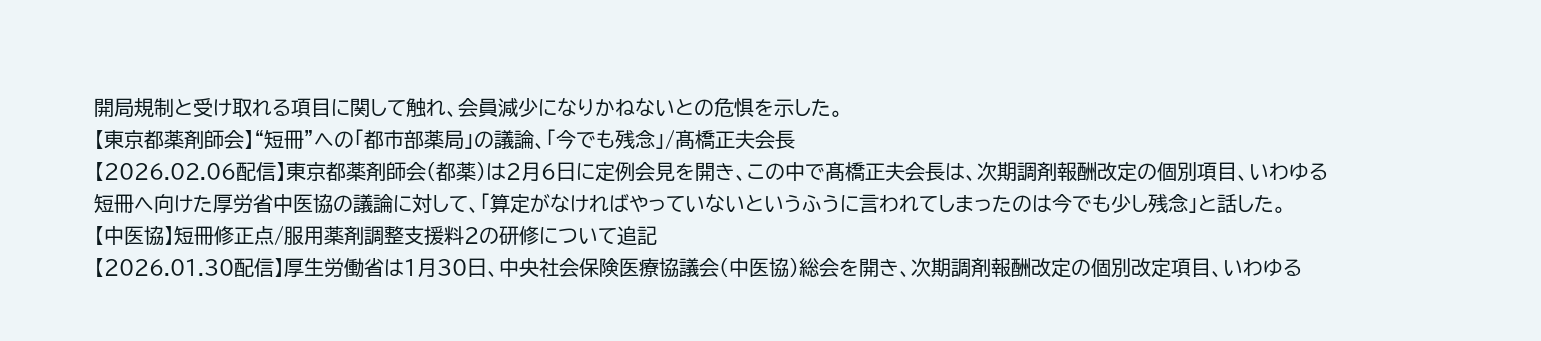開局規制と受け取れる項目に関して触れ、会員減少になりかねないとの危惧を示した。
【東京都薬剤師会】“短冊”への「都市部薬局」の議論、「今でも残念」/髙橋正夫会長
【2026.02.06配信】東京都薬剤師会(都薬)は2月6日に定例会見を開き、この中で髙橋正夫会長は、次期調剤報酬改定の個別項目、いわゆる短冊へ向けた厚労省中医協の議論に対して、「算定がなければやっていないというふうに言われてしまったのは今でも少し残念」と話した。
【中医協】短冊修正点/服用薬剤調整支援料2の研修について追記
【2026.01.30配信】厚生労働省は1月30日、中央社会保険医療協議会(中医協)総会を開き、次期調剤報酬改定の個別改定項目、いわゆる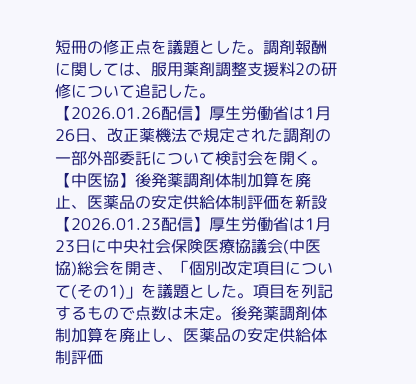短冊の修正点を議題とした。調剤報酬に関しては、服用薬剤調整支援料2の研修について追記した。
【2026.01.26配信】厚生労働省は1月26日、改正薬機法で規定された調剤の一部外部委託について検討会を開く。
【中医協】後発薬調剤体制加算を廃止、医薬品の安定供給体制評価を新設
【2026.01.23配信】厚生労働省は1月23日に中央社会保険医療協議会(中医協)総会を開き、「個別改定項目について(その1)」を議題とした。項目を列記するもので点数は未定。後発薬調剤体制加算を廃止し、医薬品の安定供給体制評価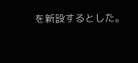を新設するとした。